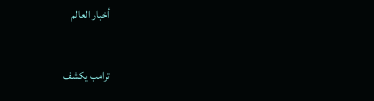أخبار العالم

ترامب يكشف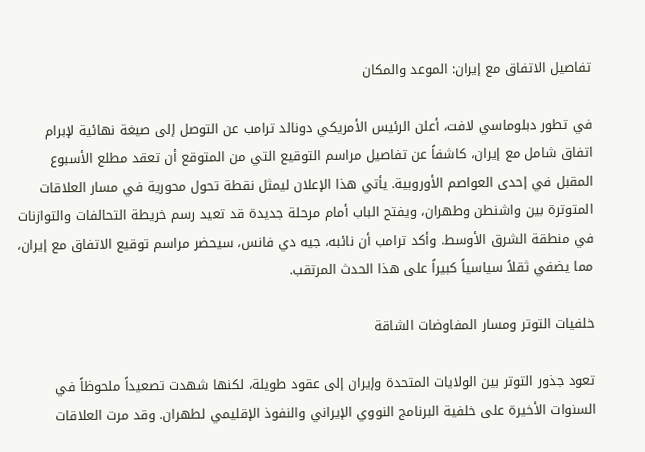تفاصيل الاتفاق مع إيران: الموعد والمكان

في تطور دبلوماسي لافت، أعلن الرئيس الأمريكي دونالد ترامب عن التوصل إلى صيغة نهائية لإبرام اتفاق شامل مع إيران، كاشفاً عن تفاصيل مراسم التوقيع التي من المتوقع أن تعقد مطلع الأسبوع المقبل في إحدى العواصم الأوروبية. يأتي هذا الإعلان ليمثل نقطة تحول محورية في مسار العلاقات المتوترة بين واشنطن وطهران، ويفتح الباب أمام مرحلة جديدة قد تعيد رسم خريطة التحالفات والتوازنات في منطقة الشرق الأوسط. وأكد ترامب أن نائبه، جيه دي فانس، سيحضر مراسم توقيع الاتفاق مع إيران، مما يضفي ثقلاً سياسياً كبيراً على هذا الحدث المرتقب.

خلفيات التوتر ومسار المفاوضات الشاقة

تعود جذور التوتر بين الولايات المتحدة وإيران إلى عقود طويلة، لكنها شهدت تصعيداً ملحوظاً في السنوات الأخيرة على خلفية البرنامج النووي الإيراني والنفوذ الإقليمي لطهران. وقد مرت العلاقات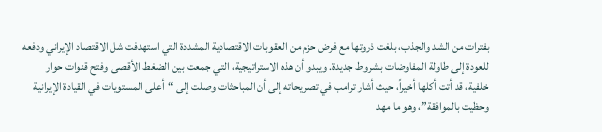بفترات من الشد والجذب، بلغت ذروتها مع فرض حزم من العقوبات الاقتصادية المشددة التي استهدفت شل الاقتصاد الإيراني ودفعه للعودة إلى طاولة المفاوضات بشروط جديدة. ويبدو أن هذه الاستراتيجية، التي جمعت بين الضغط الأقصى وفتح قنوات حوار خلفية، قد أتت أكلها أخيراً، حيث أشار ترامب في تصريحاته إلى أن المباحثات وصلت إلى “أعلى المستويات في القيادة الإيرانية وحظيت بالموافقة”، وهو ما مهد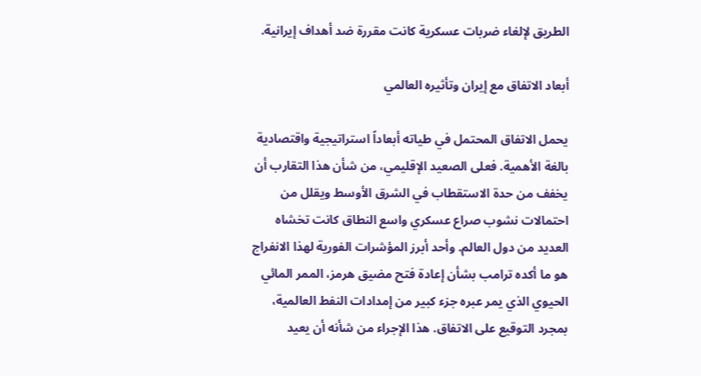الطريق لإلغاء ضربات عسكرية كانت مقررة ضد أهداف إيرانية.

أبعاد الاتفاق مع إيران وتأثيره العالمي

يحمل الاتفاق المحتمل في طياته أبعاداً استراتيجية واقتصادية بالغة الأهمية. فعلى الصعيد الإقليمي، من شأن هذا التقارب أن يخفف من حدة الاستقطاب في الشرق الأوسط ويقلل من احتمالات نشوب صراع عسكري واسع النطاق كانت تخشاه العديد من دول العالم. وأحد أبرز المؤشرات الفورية لهذا الانفراج هو ما أكده ترامب بشأن إعادة فتح مضيق هرمز، الممر المائي الحيوي الذي يمر عبره جزء كبير من إمدادات النفط العالمية، بمجرد التوقيع على الاتفاق. هذا الإجراء من شأنه أن يعيد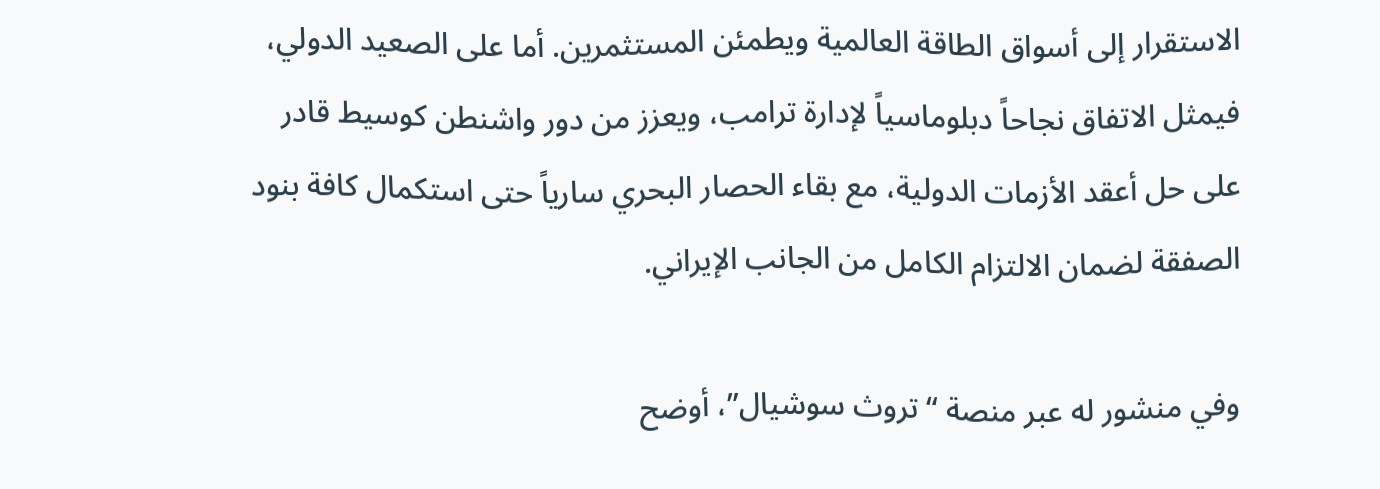الاستقرار إلى أسواق الطاقة العالمية ويطمئن المستثمرين. أما على الصعيد الدولي، فيمثل الاتفاق نجاحاً دبلوماسياً لإدارة ترامب، ويعزز من دور واشنطن كوسيط قادر على حل أعقد الأزمات الدولية، مع بقاء الحصار البحري سارياً حتى استكمال كافة بنود الصفقة لضمان الالتزام الكامل من الجانب الإيراني.

وفي منشور له عبر منصة “تروث سوشيال”، أوضح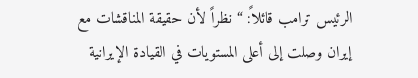الرئيس ترامب قائلاً: “نظراً لأن حقيقة المناقشات مع إيران وصلت إلى أعلى المستويات في القيادة الإيرانية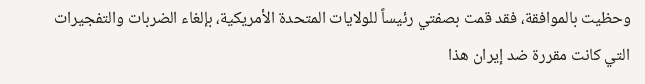وحظيت بالموافقة، فقد قمت بصفتي رئيساً للولايات المتحدة الأمريكية، بإلغاء الضربات والتفجيرات التي كانت مقررة ضد إيران هذا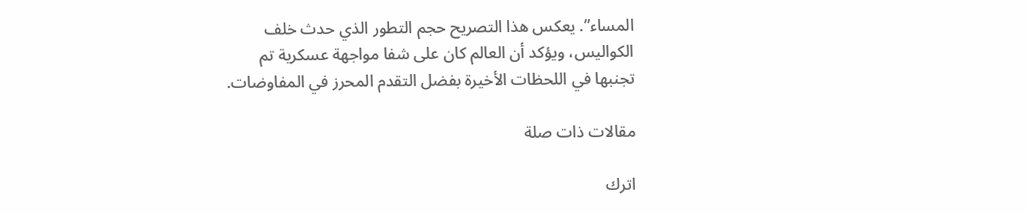المساء”. يعكس هذا التصريح حجم التطور الذي حدث خلف الكواليس، ويؤكد أن العالم كان على شفا مواجهة عسكرية تم تجنبها في اللحظات الأخيرة بفضل التقدم المحرز في المفاوضات.

مقالات ذات صلة

اترك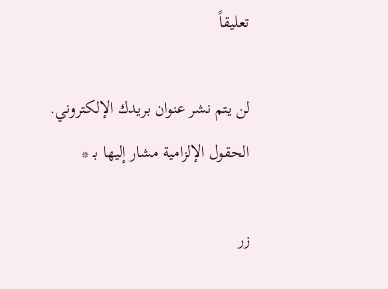تعليقاً

لن يتم نشر عنوان بريدك الإلكتروني. الحقول الإلزامية مشار إليها بـ *

زر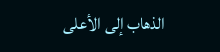الذهاب إلى الأعلى